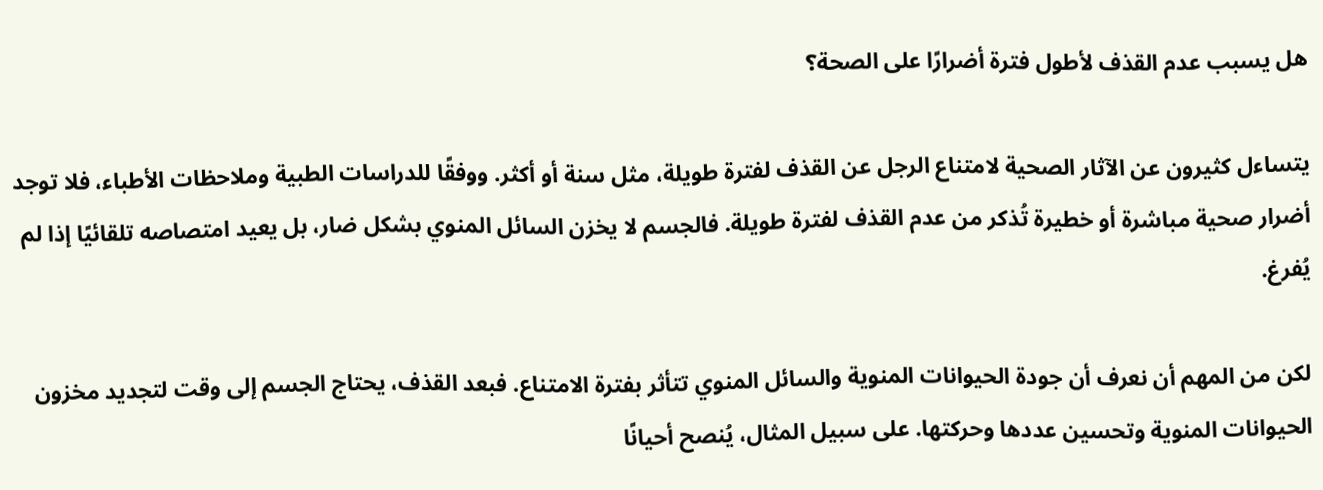هل يسبب عدم القذف لأطول فترة أضرارًا على الصحة؟

يتساءل كثيرون عن الآثار الصحية لامتناع الرجل عن القذف لفترة طويلة، مثل سنة أو أكثر. ووفقًا للدراسات الطبية وملاحظات الأطباء، فلا توجد أضرار صحية مباشرة أو خطيرة تُذكر من عدم القذف لفترة طويلة. فالجسم لا يخزن السائل المنوي بشكل ضار، بل يعيد امتصاصه تلقائيًا إذا لم يُفرغ.

لكن من المهم أن نعرف أن جودة الحيوانات المنوية والسائل المنوي تتأثر بفترة الامتناع. فبعد القذف، يحتاج الجسم إلى وقت لتجديد مخزون الحيوانات المنوية وتحسين عددها وحركتها. على سبيل المثال، يُنصح أحيانًا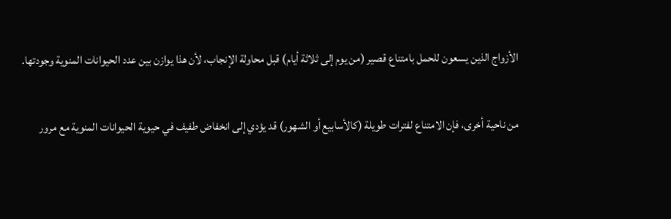الأزواج الذين يسعون للحمل بامتناع قصير (من يوم إلى ثلاثة أيام) قبل محاولة الإنجاب، لأن هذا يوازن بين عدد الحيوانات المنوية وجودتها.

من ناحية أخرى، فإن الامتناع لفترات طويلة (كالأسابيع أو الشهور) قد يؤدي إلى انخفاض طفيف في حيوية الحيوانات المنوية مع مرور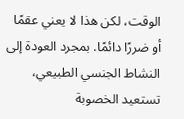الوقت، لكن هذا لا يعني عقمًا أو ضررًا دائمًا. بمجرد العودة إلى النشاط الجنسي الطبيعي، تستعيد الخصوبة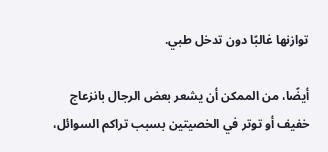توازنها غالبًا دون تدخل طبي.

أيضًا، من الممكن أن يشعر بعض الرجال بانزعاج خفيف أو توتر في الخصيتين بسبب تراكم السوائل،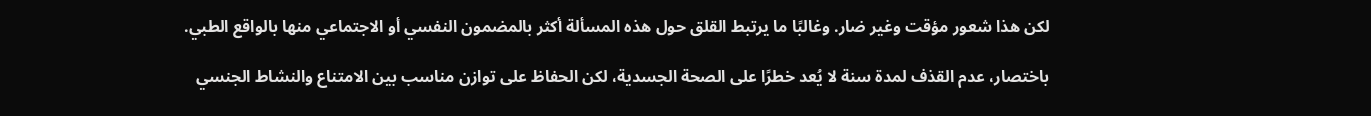لكن هذا شعور مؤقت وغير ضار. وغالبًا ما يرتبط القلق حول هذه المسألة أكثر بالمضمون النفسي أو الاجتماعي منها بالواقع الطبي.

باختصار، عدم القذف لمدة سنة لا يُعد خطرًا على الصحة الجسدية، لكن الحفاظ على توازن مناسب بين الامتناع والنشاط الجنسي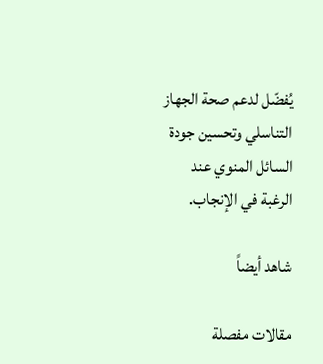يُفضّل لدعم صحة الجهاز التناسلي وتحسين جودة السائل المنوي عند الرغبة في الإنجاب.

شاهد أيضاً

مقالات مفصلة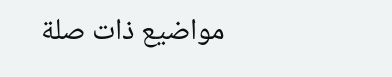مواضيع ذات صلة